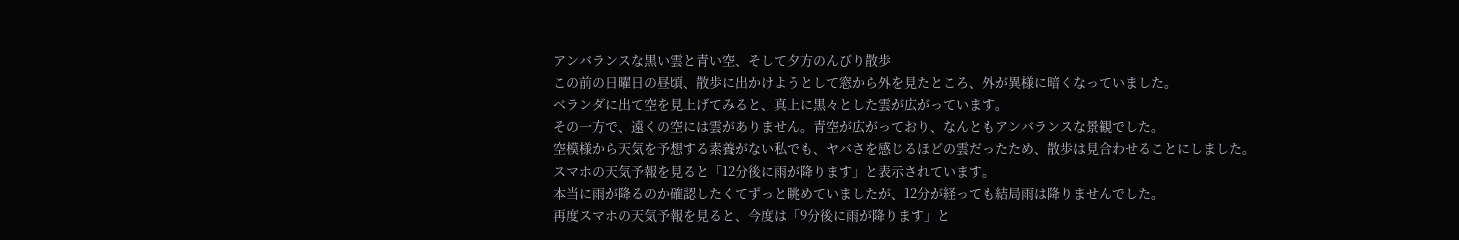アンバランスな黒い雲と青い空、そして夕方のんびり散歩
この前の日曜日の昼頃、散歩に出かけようとして窓から外を見たところ、外が異様に暗くなっていました。
ベランダに出て空を見上げてみると、真上に黒々とした雲が広がっています。
その一方で、遠くの空には雲がありません。青空が広がっており、なんともアンバランスな景観でした。
空模様から天気を予想する素養がない私でも、ヤバさを感じるほどの雲だったため、散歩は見合わせることにしました。
スマホの天気予報を見ると「12分後に雨が降ります」と表示されています。
本当に雨が降るのか確認したくてずっと眺めていましたが、12分が経っても結局雨は降りませんでした。
再度スマホの天気予報を見ると、今度は「9分後に雨が降ります」と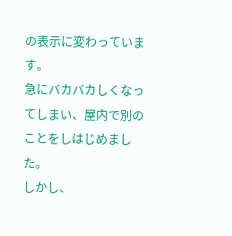の表示に変わっています。
急にバカバカしくなってしまい、屋内で別のことをしはじめました。
しかし、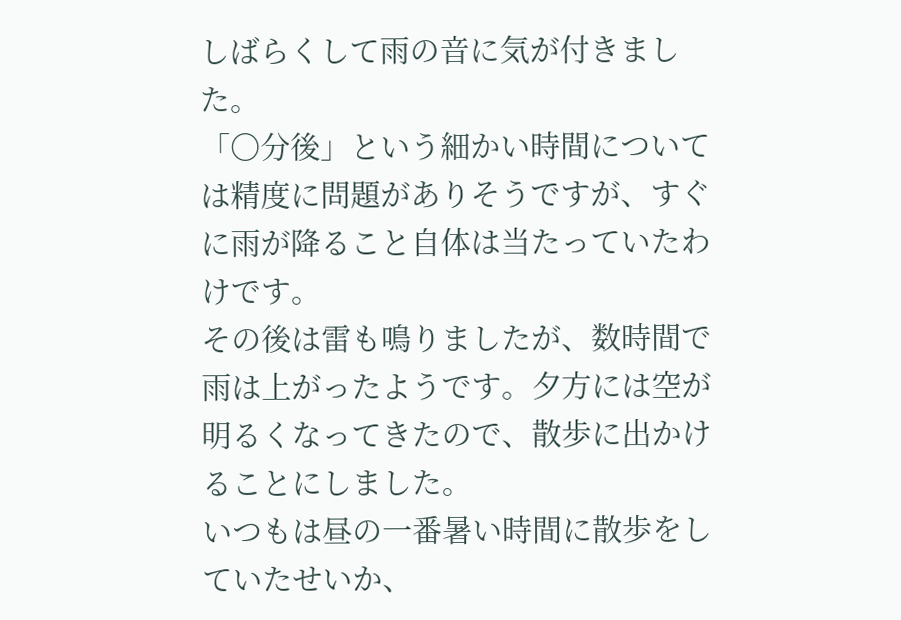しばらくして雨の音に気が付きました。
「〇分後」という細かい時間については精度に問題がありそうですが、すぐに雨が降ること自体は当たっていたわけです。
その後は雷も鳴りましたが、数時間で雨は上がったようです。夕方には空が明るくなってきたので、散歩に出かけることにしました。
いつもは昼の一番暑い時間に散歩をしていたせいか、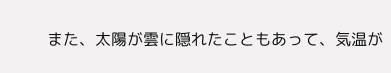また、太陽が雲に隠れたこともあって、気温が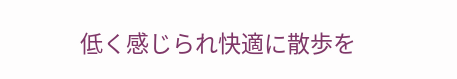低く感じられ快適に散歩を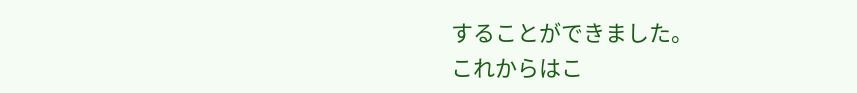することができました。
これからはこ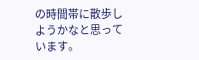の時間帯に散歩しようかなと思っています。